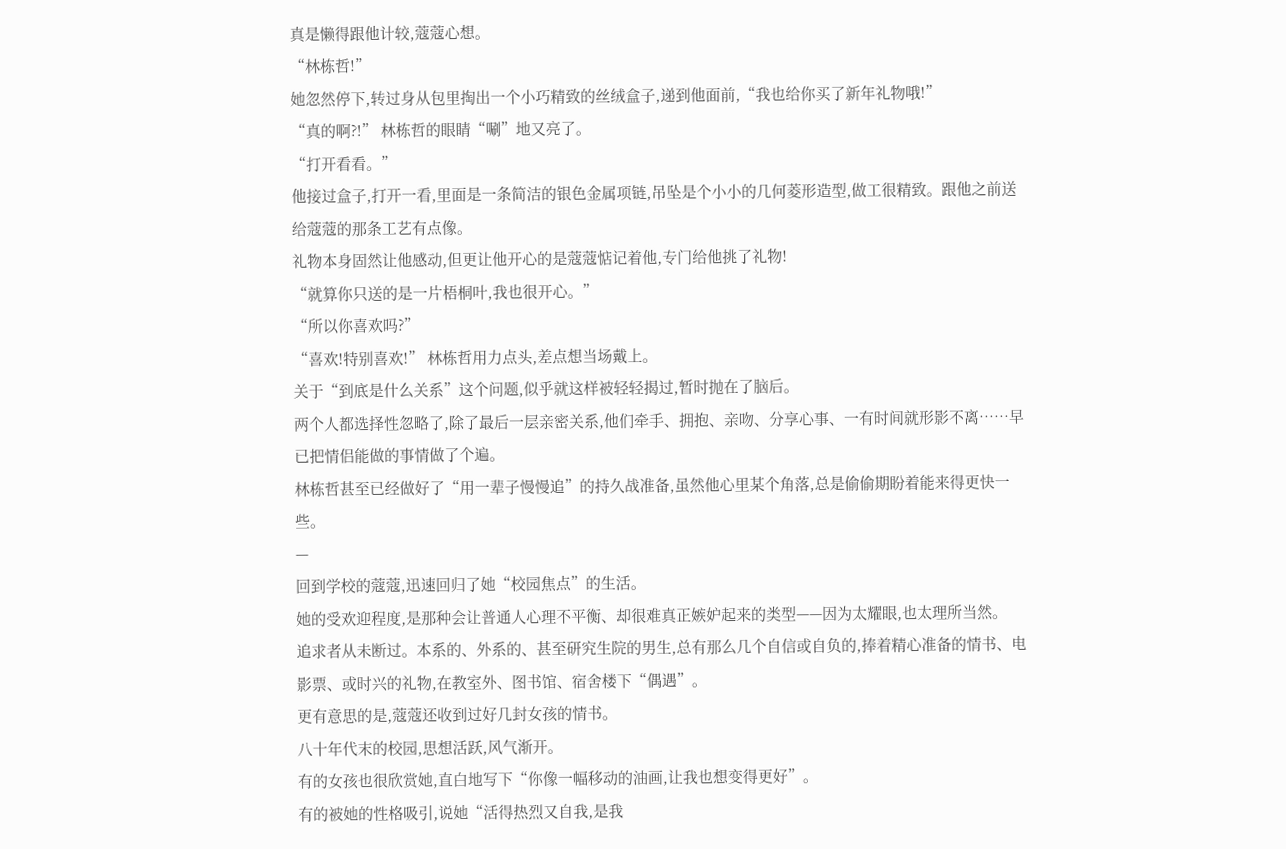真是懒得跟他计较,蔻蔻心想。
“林栋哲!”
她忽然停下,转过身从包里掏出一个小巧精致的丝绒盒子,递到他面前,“我也给你买了新年礼物哦!”
“真的啊?!” 林栋哲的眼睛“唰”地又亮了。
“打开看看。”
他接过盒子,打开一看,里面是一条简洁的银色金属项链,吊坠是个小小的几何菱形造型,做工很精致。跟他之前送给蔻蔻的那条工艺有点像。
礼物本身固然让他感动,但更让他开心的是蔻蔻惦记着他,专门给他挑了礼物!
“就算你只送的是一片梧桐叶,我也很开心。”
“所以你喜欢吗?”
“喜欢!特别喜欢!” 林栋哲用力点头,差点想当场戴上。
关于“到底是什么关系”这个问题,似乎就这样被轻轻揭过,暂时抛在了脑后。
两个人都选择性忽略了,除了最后一层亲密关系,他们牵手、拥抱、亲吻、分享心事、一有时间就形影不离……早已把情侣能做的事情做了个遍。
林栋哲甚至已经做好了“用一辈子慢慢追”的持久战准备,虽然他心里某个角落,总是偷偷期盼着能来得更快一些。
—
回到学校的蔻蔻,迅速回归了她“校园焦点”的生活。
她的受欢迎程度,是那种会让普通人心理不平衡、却很难真正嫉妒起来的类型——因为太耀眼,也太理所当然。
追求者从未断过。本系的、外系的、甚至研究生院的男生,总有那么几个自信或自负的,捧着精心准备的情书、电影票、或时兴的礼物,在教室外、图书馆、宿舍楼下“偶遇”。
更有意思的是,蔻蔻还收到过好几封女孩的情书。
八十年代末的校园,思想活跃,风气渐开。
有的女孩也很欣赏她,直白地写下“你像一幅移动的油画,让我也想变得更好”。
有的被她的性格吸引,说她“活得热烈又自我,是我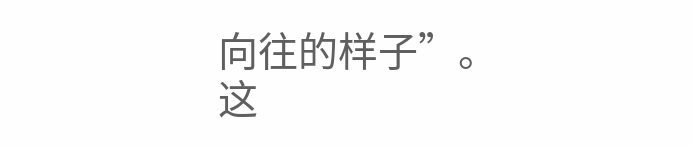向往的样子”。
这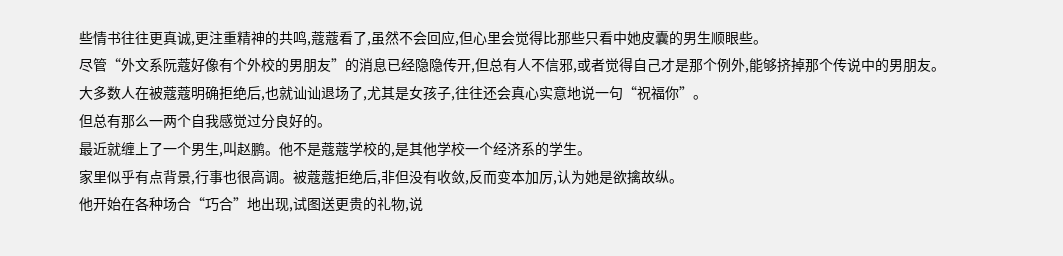些情书往往更真诚,更注重精神的共鸣,蔻蔻看了,虽然不会回应,但心里会觉得比那些只看中她皮囊的男生顺眼些。
尽管“外文系阮蔻好像有个外校的男朋友”的消息已经隐隐传开,但总有人不信邪,或者觉得自己才是那个例外,能够挤掉那个传说中的男朋友。
大多数人在被蔻蔻明确拒绝后,也就讪讪退场了,尤其是女孩子,往往还会真心实意地说一句“祝福你”。
但总有那么一两个自我感觉过分良好的。
最近就缠上了一个男生,叫赵鹏。他不是蔻蔻学校的,是其他学校一个经济系的学生。
家里似乎有点背景,行事也很高调。被蔻蔻拒绝后,非但没有收敛,反而变本加厉,认为她是欲擒故纵。
他开始在各种场合“巧合”地出现,试图送更贵的礼物,说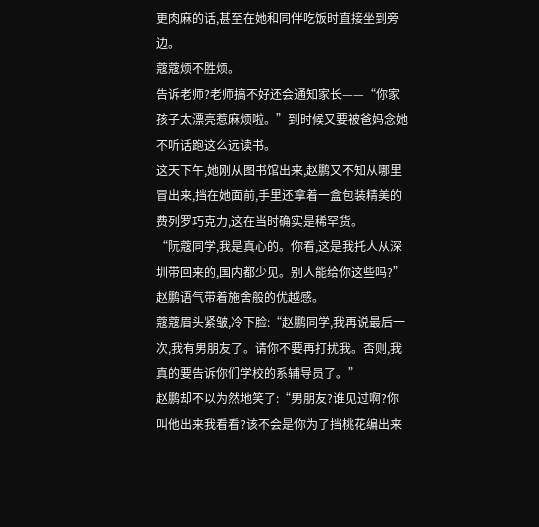更肉麻的话,甚至在她和同伴吃饭时直接坐到旁边。
蔻蔻烦不胜烦。
告诉老师?老师搞不好还会通知家长——“你家孩子太漂亮惹麻烦啦。”到时候又要被爸妈念她不听话跑这么远读书。
这天下午,她刚从图书馆出来,赵鹏又不知从哪里冒出来,挡在她面前,手里还拿着一盒包装精美的费列罗巧克力,这在当时确实是稀罕货。
“阮蔻同学,我是真心的。你看,这是我托人从深圳带回来的,国内都少见。别人能给你这些吗?” 赵鹏语气带着施舍般的优越感。
蔻蔻眉头紧皱,冷下脸:“赵鹏同学,我再说最后一次,我有男朋友了。请你不要再打扰我。否则,我真的要告诉你们学校的系辅导员了。”
赵鹏却不以为然地笑了:“男朋友?谁见过啊?你叫他出来我看看?该不会是你为了挡桃花编出来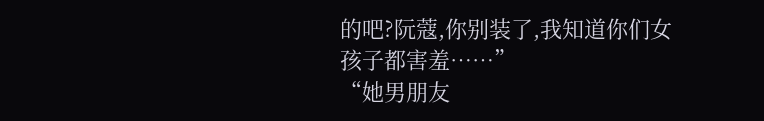的吧?阮蔻,你别装了,我知道你们女孩子都害羞……”
“她男朋友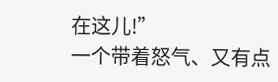在这儿!”
一个带着怒气、又有点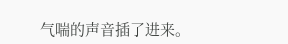气喘的声音插了进来。